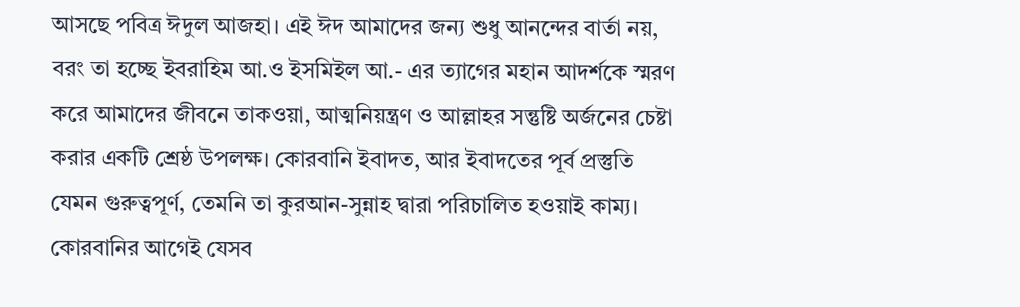আসছে পবিত্র ঈদুল আজহা। এই ঈদ আমাদের জন্য শুধু আনন্দের বার্তা নয়, বরং তা হচ্ছে ইবরাহিম আ.ও ইসমিইল আ.- এর ত্যাগের মহান আদর্শকে স্মরণ করে আমাদের জীবনে তাকওয়া, আত্মনিয়ন্ত্রণ ও আল্লাহর সন্তুষ্টি অর্জনের চেষ্টা করার একটি শ্রেষ্ঠ উপলক্ষ। কোরবানি ইবাদত, আর ইবাদতের পূর্ব প্রস্তুতি যেমন গুরুত্বপূর্ণ, তেমনি তা কুরআন-সুন্নাহ দ্বারা পরিচালিত হওয়াই কাম্য।
কোরবানির আগেই যেসব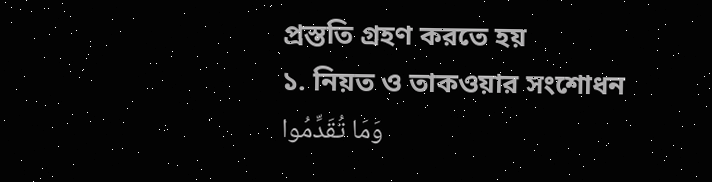প্রস্ততি গ্রহণ করতে হয়
১. নিয়ত ও তাকওয়ার সংশোধন
وَمَا تُقَدِّمُوا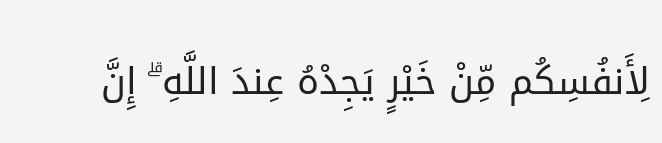لِأَنفُسِكُم مِّنْ خَيْرٍ يَجِدْهُ عِندَ اللَّهِ ۗ إِنَّ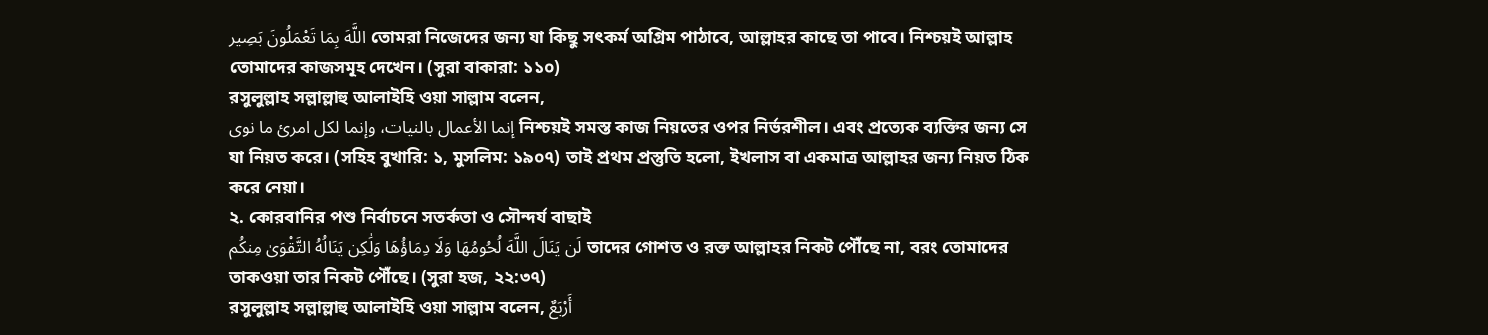اللَّهَ بِمَا تَعْمَلُونَ بَصِير তোমরা নিজেদের জন্য যা কিছু সৎকর্ম অগ্রিম পাঠাবে, আল্লাহর কাছে তা পাবে। নিশ্চয়ই আল্লাহ তোমাদের কাজসমূহ দেখেন। (সুরা বাকারা: ১১০)
রসুলুল্লাহ সল্লাল্লাহু আলাইহি ওয়া সাল্লাম বলেন,
إنما الأعمال بالنيات، وإنما لكل امرئ ما نوى নিশ্চয়ই সমস্ত কাজ নিয়তের ওপর নির্ভরশীল। এবং প্রত্যেক ব্যক্তির জন্য সে যা নিয়ত করে। (সহিহ বুখারি: ১, মুসলিম: ১৯০৭) তাই প্রথম প্রস্তুতি হলো, ইখলাস বা একমাত্র আল্লাহর জন্য নিয়ত ঠিক করে নেয়া।
২. কোরবানির পশু নির্বাচনে সতর্কতা ও সৌন্দর্য বাছাই
لَن يَنَالَ اللَّهَ لُحُومُهَا وَلَا دِمَاؤُهَا وَلَٰكِن يَنَالُهُ التَّقْوَىٰ مِنكُم তাদের গোশত ও রক্ত আল্লাহর নিকট পৌঁছে না, বরং তোমাদের তাকওয়া তার নিকট পৌঁছে। (সুরা হজ, ২২:৩৭)
রসুলুল্লাহ সল্লাল্লাহু আলাইহি ওয়া সাল্লাম বলেন, أَرْبَعٌ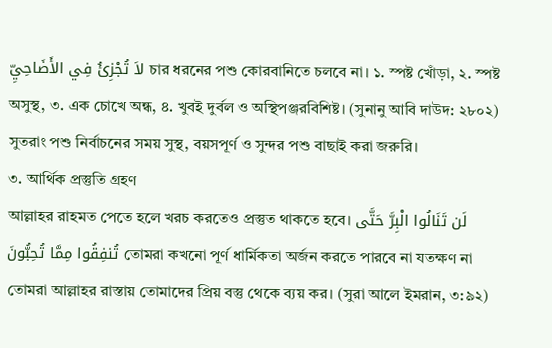لاَ تُجْزِئُ فِي الأَضَاحِيِّ চার ধরনের পশু কোরবানিতে চলবে না। ১. স্পষ্ট খোঁড়া, ২. স্পষ্ট অসুস্থ, ৩. এক চোখে অন্ধ, ৪. খুবই দুর্বল ও অস্থিপঞ্জরবিশিষ্ট। (সুনানু আবি দাউদ: ২৮০২) সুতরাং পশু নির্বাচনের সময় সুস্থ, বয়সপূর্ণ ও সুন্দর পশু বাছাই করা জরুরি।
৩. আর্থিক প্রস্তুতি গ্রহণ
আল্লাহর রাহমত পেতে হলে খরচ করতেও প্রস্তুত থাকতে হবে। لَن تَنَالُوا الْبِرَّ حَتَّى تُنفِقُوا مِمَّا تُحِبُّونَ তোমরা কখনো পূর্ণ ধার্মিকতা অর্জন করতে পারবে না যতক্ষণ না তোমরা আল্লাহর রাস্তায় তোমাদের প্রিয় বস্তু থেকে ব্যয় কর। (সুরা আলে ইমরান, ৩:৯২)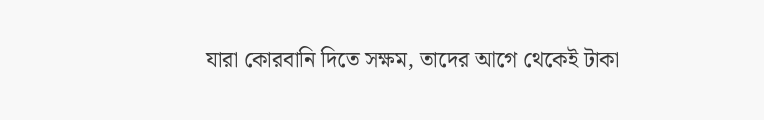যারা কোরবানি দিতে সক্ষম, তাদের আগে থেকেই টাকা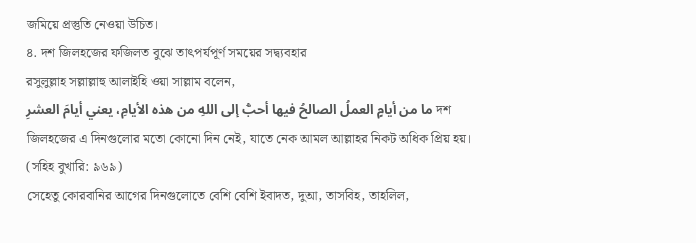জমিয়ে প্রস্তুতি নেওয়া উচিত।
৪. দশ জিলহজের ফজিলত বুঝে তাৎপর্যপূর্ণ সময়ের সদ্ব্যবহার
রসুলুল্লাহ সল্লাল্লাহু আলাইহি ওয়া সাল্লাম বলেন,
ما من أيامٍ العملُ الصالحُ فيها أحبُّ إلى اللهِ من هذه الأيامِ، يعني أيامَ العشرِ দশ জিলহজের এ দিনগুলোর মতো কোনো দিন নেই, যাতে নেক আমল আল্লাহর নিকট অধিক প্রিয় হয়। (সহিহ বুখারি: ৯৬৯)
সেহেতু কোরবানির আগের দিনগুলোতে বেশি বেশি ইবাদত, দুআ, তাসবিহ, তাহলিল,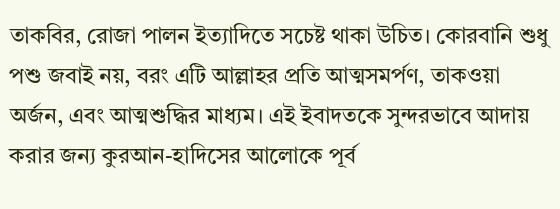তাকবির, রোজা পালন ইত্যাদিতে সচেষ্ট থাকা উচিত। কোরবানি শুধু পশু জবাই নয়, বরং এটি আল্লাহর প্রতি আত্মসমর্পণ, তাকওয়া অর্জন, এবং আত্মশুদ্ধির মাধ্যম। এই ইবাদতকে সুন্দরভাবে আদায় করার জন্য কুরআন-হাদিসের আলোকে পূর্ব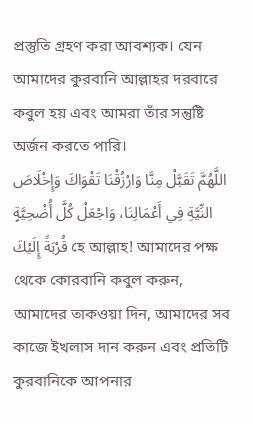প্রস্তুতি গ্রহণ করা আবশ্যক। যেন আমাদের কুরবানি আল্লাহর দরবারে কবুল হয় এবং আমরা তাঁর সন্তুষ্টি অর্জন করতে পারি।
اللَّهُمَّ تَقَبَّلْ مِنَّا وَارْزُقْنَا تَقْوَاكَ وَإِخْلَاصَ النِّيَّةِ فِي أَعْمَالِنَا، وَاجْعَلْ كُلَّ أُضْحِيَّةٍ قُرْبَةً إِلَيْكَ হে আল্লাহ! আমাদের পক্ষ থেকে কোরবানি কবুল করুন, আমাদের তাকওয়া দিন, আমাদের সব কাজে ইখলাস দান করুন এবং প্রতিটি কুরবানিকে আপনার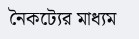নৈকট্যের মাধ্যম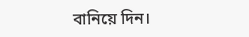বানিয়ে দিন।